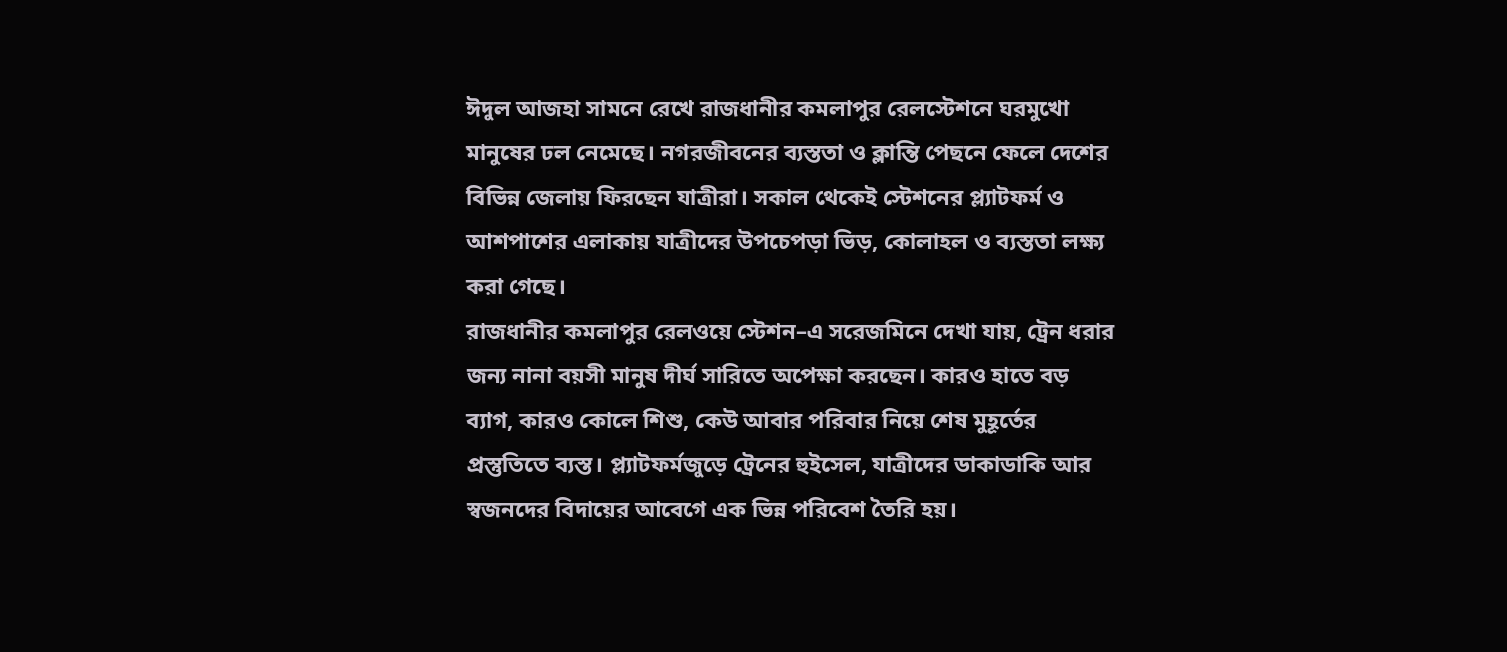ঈদুল আজহা সামনে রেখে রাজধানীর কমলাপুর রেলস্টেশনে ঘরমুখো মানুষের ঢল নেমেছে। নগরজীবনের ব্যস্ততা ও ক্লান্তি পেছনে ফেলে দেশের বিভিন্ন জেলায় ফিরছেন যাত্রীরা। সকাল থেকেই স্টেশনের প্ল্যাটফর্ম ও আশপাশের এলাকায় যাত্রীদের উপচেপড়া ভিড়, কোলাহল ও ব্যস্ততা লক্ষ্য করা গেছে।
রাজধানীর কমলাপুর রেলওয়ে স্টেশন–এ সরেজমিনে দেখা যায়, ট্রেন ধরার জন্য নানা বয়সী মানুষ দীর্ঘ সারিতে অপেক্ষা করছেন। কারও হাতে বড় ব্যাগ, কারও কোলে শিশু, কেউ আবার পরিবার নিয়ে শেষ মুহূর্তের প্রস্তুতিতে ব্যস্ত। প্ল্যাটফর্মজুড়ে ট্রেনের হুইসেল, যাত্রীদের ডাকাডাকি আর স্বজনদের বিদায়ের আবেগে এক ভিন্ন পরিবেশ তৈরি হয়।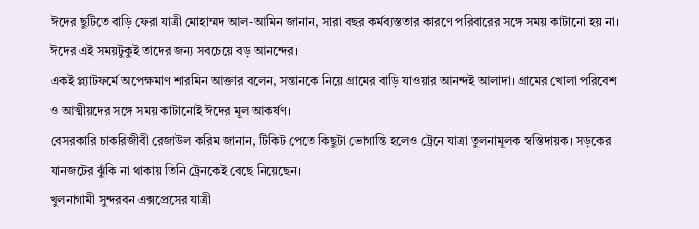ঈদের ছুটিতে বাড়ি ফেরা যাত্রী মোহাম্মদ আল-আমিন জানান, সারা বছর কর্মব্যস্ততার কারণে পরিবারের সঙ্গে সময় কাটানো হয় না। ঈদের এই সময়টুকুই তাদের জন্য সবচেয়ে বড় আনন্দের।
একই প্ল্যাটফর্মে অপেক্ষমাণ শারমিন আক্তার বলেন, সন্তানকে নিয়ে গ্রামের বাড়ি যাওয়ার আনন্দই আলাদা। গ্রামের খোলা পরিবেশ ও আত্মীয়দের সঙ্গে সময় কাটানোই ঈদের মূল আকর্ষণ।
বেসরকারি চাকরিজীবী রেজাউল করিম জানান, টিকিট পেতে কিছুটা ভোগান্তি হলেও ট্রেনে যাত্রা তুলনামূলক স্বস্তিদায়ক। সড়কের যানজটের ঝুঁকি না থাকায় তিনি ট্রেনকেই বেছে নিয়েছেন।
খুলনাগামী সুন্দরবন এক্সপ্রেসের যাত্রী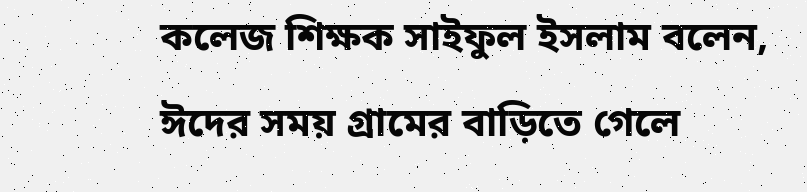কলেজ শিক্ষক সাইফুল ইসলাম বলেন, ঈদের সময় গ্রামের বাড়িতে গেলে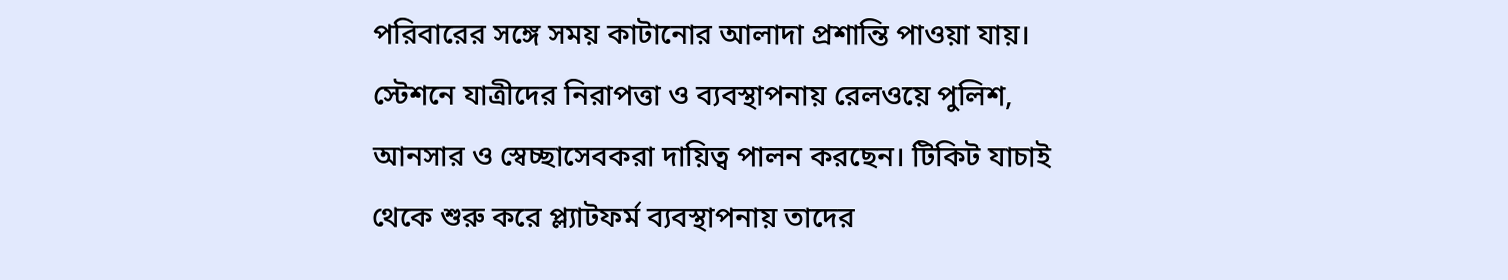পরিবারের সঙ্গে সময় কাটানোর আলাদা প্রশান্তি পাওয়া যায়।
স্টেশনে যাত্রীদের নিরাপত্তা ও ব্যবস্থাপনায় রেলওয়ে পুলিশ, আনসার ও স্বেচ্ছাসেবকরা দায়িত্ব পালন করছেন। টিকিট যাচাই থেকে শুরু করে প্ল্যাটফর্ম ব্যবস্থাপনায় তাদের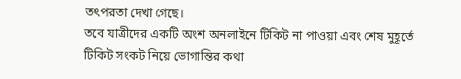তৎপরতা দেখা গেছে।
তবে যাত্রীদের একটি অংশ অনলাইনে টিকিট না পাওয়া এবং শেষ মুহূর্তে টিকিট সংকট নিয়ে ভোগান্তির কথা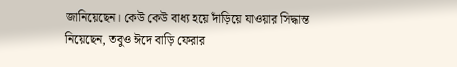জানিয়েছেন। কেউ কেউ বাধ্য হয়ে দাঁড়িয়ে যাওয়ার সিদ্ধান্ত নিয়েছেন, তবুও ঈদে বাড়ি ফেরার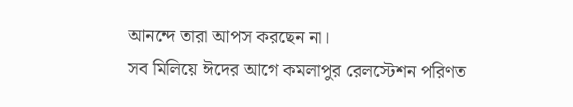আনন্দে তারা আপস করছেন না।
সব মিলিয়ে ঈদের আগে কমলাপুর রেলস্টেশন পরিণত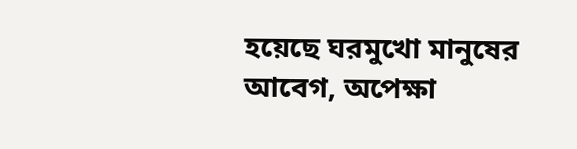হয়েছে ঘরমুখো মানুষের আবেগ, অপেক্ষা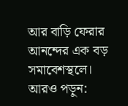আর বাড়ি ফেরার আনন্দের এক বড় সমাবেশস্থলে।
আরও পড়ুন: